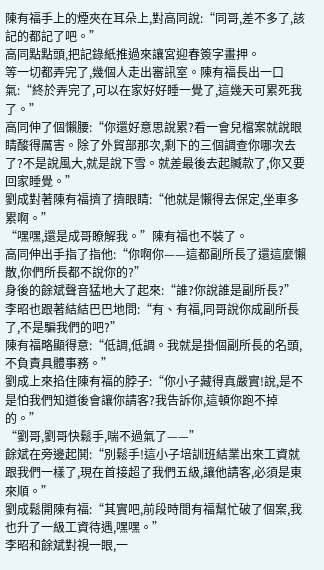陳有福手上的煙夾在耳朵上,對高同說:“同哥,差不多了,該記的都記了吧。”
高同點點頭,把記錄紙推過來讓宮迎春簽字畫押。
等一切都弄完了,幾個人走出審訊室。陳有福長出一口氣:“終於弄完了,可以在家好好睡一覺了,這幾天可累死我了。”
高同伸了個懶腰:“你還好意思說累?看一會兒檔案就說眼睛酸得厲害。除了外貿部那次,剩下的三個調查你哪次去了?不是說風大,就是說下雪。就差最後去起贓款了,你又要回家睡覺。”
劉成對著陳有福擠了擠眼睛:“他就是懶得去保定,坐車多累啊。”
“嘿嘿,還是成哥瞭解我。”陳有福也不裝了。
高同伸出手指了指他:“你啊你——這都副所長了還這麼懶散,你們所長都不說你的?”
身後的餘斌聲音猛地大了起來:“誰?你說誰是副所長?”
李昭也跟著結結巴巴地問:“有、有福,同哥說你成副所長了,不是騙我們的吧?”
陳有福略顯得意:“低調,低調。我就是掛個副所長的名頭,不負責具體事務。”
劉成上來掐住陳有福的脖子:“你小子藏得真嚴實!說,是不是怕我們知道後會讓你請客?我告訴你,這頓你跑不掉的。”
“劉哥,劉哥快鬆手,喘不過氣了——”
餘斌在旁邊起鬨:“別鬆手!這小子培訓班結業出來工資就跟我們一樣了,現在首接超了我們五級,讓他請客,必須是東來順。”
劉成鬆開陳有福:“其實吧,前段時間有福幫忙破了個案,我也升了一級工資待遇,嘿嘿。”
李昭和餘斌對視一眼,一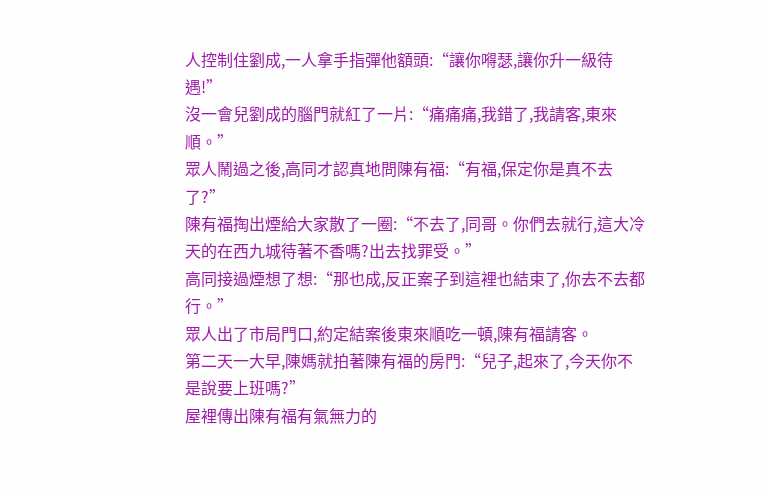人控制住劉成,一人拿手指彈他額頭:“讓你嘚瑟,讓你升一級待遇!”
沒一會兒劉成的腦門就紅了一片:“痛痛痛,我錯了,我請客,東來順。”
眾人鬧過之後,高同才認真地問陳有福:“有福,保定你是真不去了?”
陳有福掏出煙給大家散了一圈:“不去了,同哥。你們去就行,這大冷天的在西九城待著不香嗎?出去找罪受。”
高同接過煙想了想:“那也成,反正案子到這裡也結束了,你去不去都行。”
眾人出了市局門口,約定結案後東來順吃一頓,陳有福請客。
第二天一大早,陳媽就拍著陳有福的房門:“兒子,起來了,今天你不是說要上班嗎?”
屋裡傳出陳有福有氣無力的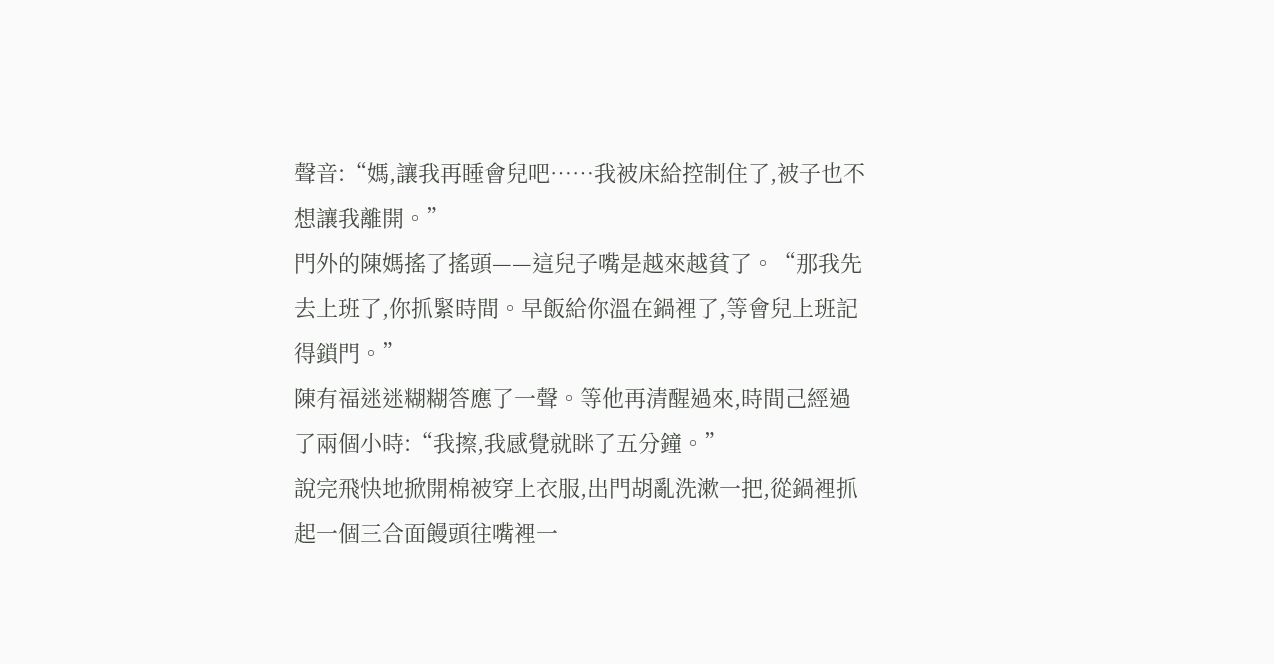聲音:“媽,讓我再睡會兒吧……我被床給控制住了,被子也不想讓我離開。”
門外的陳媽搖了搖頭——這兒子嘴是越來越貧了。“那我先去上班了,你抓緊時間。早飯給你溫在鍋裡了,等會兒上班記得鎖門。”
陳有福迷迷糊糊答應了一聲。等他再清醒過來,時間己經過了兩個小時:“我擦,我感覺就眯了五分鐘。”
說完飛快地掀開棉被穿上衣服,出門胡亂洗漱一把,從鍋裡抓起一個三合面饅頭往嘴裡一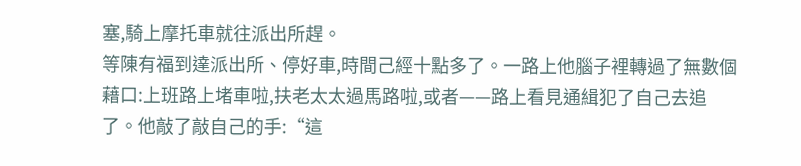塞,騎上摩托車就往派出所趕。
等陳有福到達派出所、停好車,時間己經十點多了。一路上他腦子裡轉過了無數個藉口:上班路上堵車啦,扶老太太過馬路啦,或者——路上看見通緝犯了自己去追了。他敲了敲自己的手:“這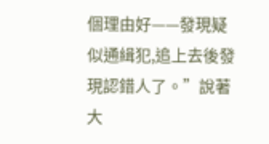個理由好——發現疑似通緝犯,追上去後發現認錯人了。”說著大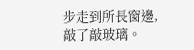步走到所長窗邊,敲了敲玻璃。